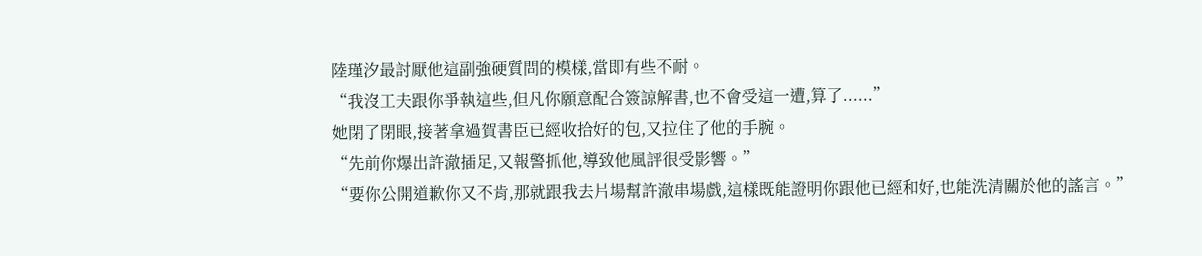陸瑾汐最討厭他這副強硬質問的模樣,當即有些不耐。
“我沒工夫跟你爭執這些,但凡你願意配合簽諒解書,也不會受這一遭,算了......”
她閉了閉眼,接著拿過賀書臣已經收拾好的包,又拉住了他的手腕。
“先前你爆出許澈插足,又報警抓他,導致他風評很受影響。”
“要你公開道歉你又不肯,那就跟我去片場幫許澈串場戲,這樣既能證明你跟他已經和好,也能洗清關於他的謠言。”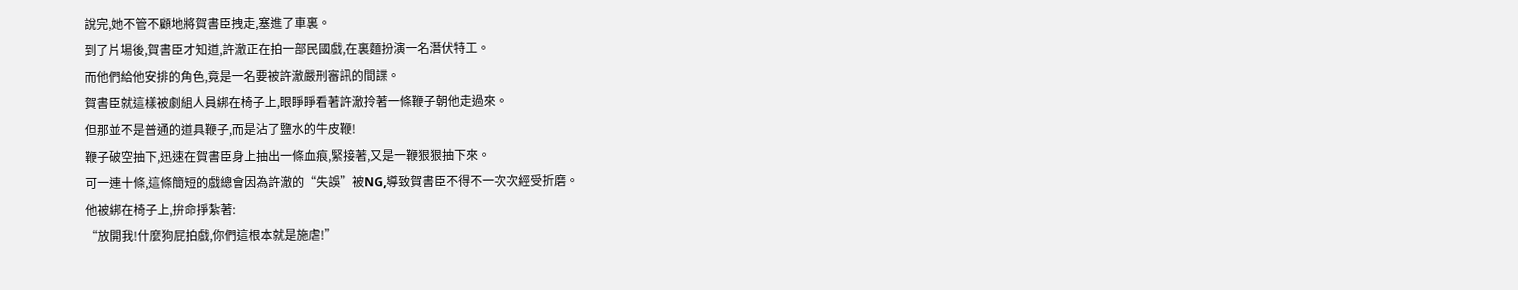說完,她不管不顧地將賀書臣拽走,塞進了車裏。
到了片場後,賀書臣才知道,許澈正在拍一部民國戲,在裏麵扮演一名潛伏特工。
而他們給他安排的角色,竟是一名要被許澈嚴刑審訊的間諜。
賀書臣就這樣被劇組人員綁在椅子上,眼睜睜看著許澈拎著一條鞭子朝他走過來。
但那並不是普通的道具鞭子,而是沾了鹽水的牛皮鞭!
鞭子破空抽下,迅速在賀書臣身上抽出一條血痕,緊接著,又是一鞭狠狠抽下來。
可一連十條,這條簡短的戲總會因為許澈的“失誤”被NG,導致賀書臣不得不一次次經受折磨。
他被綁在椅子上,拚命掙紮著:
“放開我!什麼狗屁拍戲,你們這根本就是施虐!”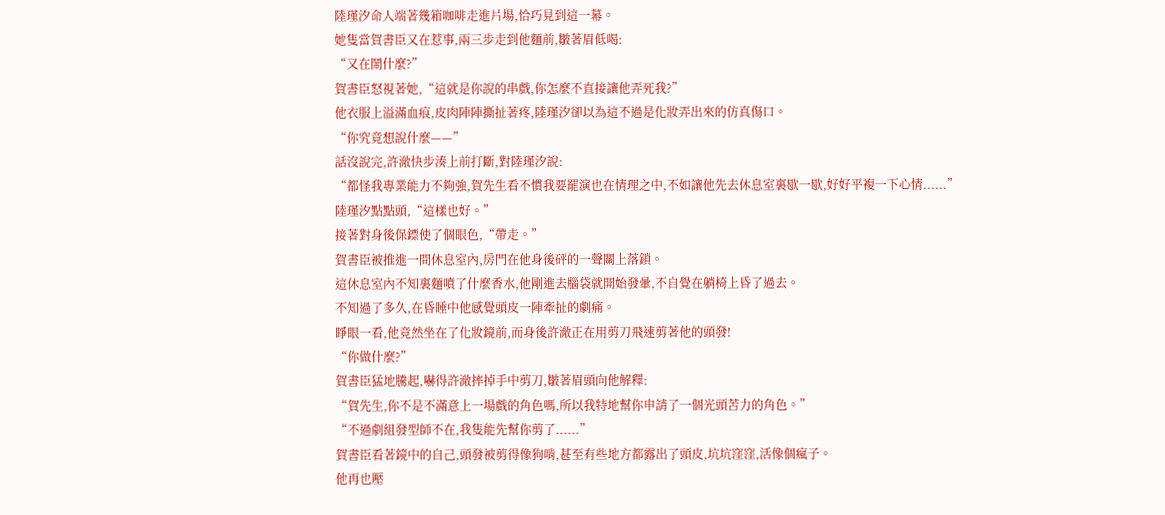陸瑾汐命人端著幾箱咖啡走進片場,恰巧見到這一幕。
她隻當賀書臣又在惹事,兩三步走到他麵前,皺著眉低喝:
“又在鬧什麼?”
賀書臣怒視著她,“這就是你說的串戲,你怎麼不直接讓他弄死我?”
他衣服上溢滿血痕,皮肉陣陣撕扯著疼,陸瑾汐卻以為這不過是化妝弄出來的仿真傷口。
“你究竟想說什麼——”
話沒說完,許澈快步湊上前打斷,對陸瑾汐說:
“都怪我專業能力不夠強,賀先生看不慣我要罷演也在情理之中,不如讓他先去休息室裏歇一歇,好好平複一下心情......”
陸瑾汐點點頭,“這樣也好。”
接著對身後保鏢使了個眼色,“帶走。”
賀書臣被推進一間休息室內,房門在他身後砰的一聲關上落鎖。
這休息室內不知裏麵噴了什麼香水,他剛進去腦袋就開始發暈,不自覺在躺椅上昏了過去。
不知過了多久,在昏睡中他感覺頭皮一陣牽扯的劇痛。
睜眼一看,他竟然坐在了化妝鏡前,而身後許澈正在用剪刀飛速剪著他的頭發!
“你做什麼?”
賀書臣猛地騰起,嚇得許澈摔掉手中剪刀,皺著眉頭向他解釋:
“賀先生,你不是不滿意上一場戲的角色嗎,所以我特地幫你申請了一個光頭苦力的角色。”
“不過劇組發型師不在,我隻能先幫你剪了......”
賀書臣看著鏡中的自己,頭發被剪得像狗啃,甚至有些地方都露出了頭皮,坑坑窪窪,活像個瘋子。
他再也壓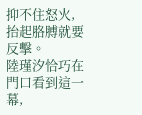抑不住怒火,抬起胳膊就要反擊。
陸瑾汐恰巧在門口看到這一幕,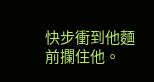快步衝到他麵前攔住他。